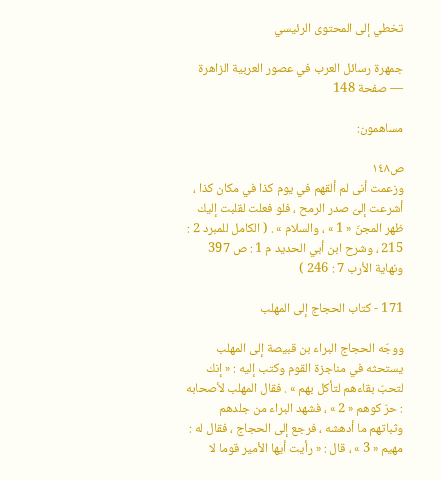تخطي إلى المحتوى الرئيسي

جمهرة رسائل العرب في عصور العربية الزاهرة — صفحة 148

مساهمون:

ص١٤٨
وزعمت أنى لم ألقهم في يوم كذا في مكان كذا ، أشرعت إلىّ صدر الرمح ، فلو فعلت لقلبت إليك ظهر المجنّ « 1 » ، والسلام » . ( الكامل للمبرد 2 : 215 ، وشرح ابن أبي الحديد م 1 : ص 397 ونهاية الأرب 7 : 246 )

171 - كتاب الحجاج إلى المهلب

ووجّه الحجاج البراء بن قبيصة إلى المهلب يستحثه في مناجزة القوم وكتب إليه : « إنك لتحبّ بقاءهم لتأكل بهم » . فقال المهلب لأصحابه : حرّ كوهم « 2 » ، فشهد البراء من جلدهم وثباتهم ما أدهشه ، فرجع إلى الحجاج ، فقال له : مهيم « 3 » ، قال : « رأيت أيها الأمير قوما لا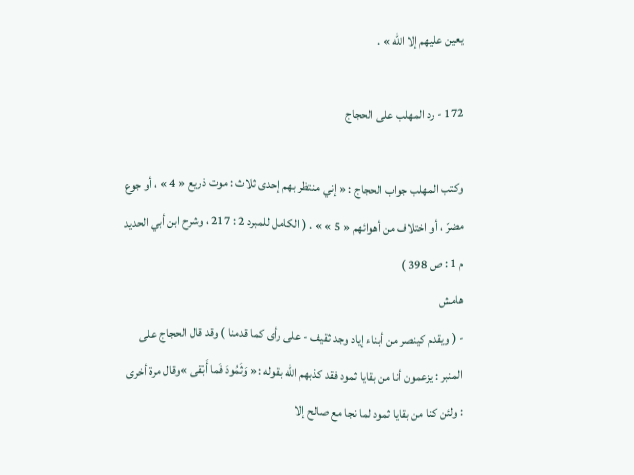يعين عليهم إلا اللّه » .

172 - رد المهلب على الحجاج

وكتب المهلب جواب الحجاج : « إني منتظر بهم إحدى ثلاث : موت ذريع « 4 » ، أو جوع مضرّ ، أو اختلاف من أهوائهم « 5 » » . ( الكامل للمبرد 2 : 217 ، وشرح ابن أبي الحديد م 1 : ص 398 )
هامش
- ( ويقدم كينصر من أبناء إياد وجد ثقيف - على رأى كما قدمنا ) وقد قال الحجاج على المنبر : يزعمون أنا من بقايا ثمود فقد كذبهم اللّه بقوله :« وَثَمُودَ فَما أَبْقى »وقال مرة أخرى : ولئن كنا من بقايا ثمود لما نجا مع صالح إلا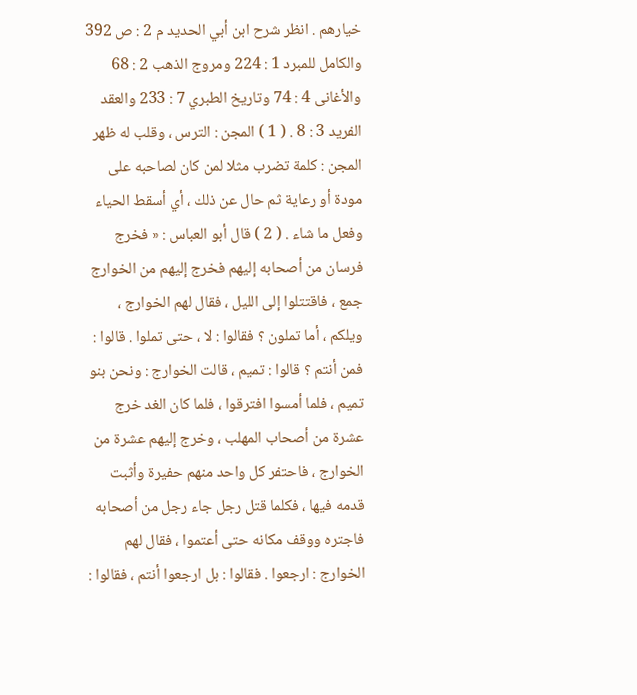خيارهم . انظر شرح ابن أبي الحديد م 2 : ص 392 والكامل للمبرد 1 : 224 ومروج الذهب 2 : 68 والأغانى 4 : 74 وتاريخ الطبري 7 : 233 والعقد الفريد 3 : 8 . ( 1 ) المجن : الترس ، وقلب له ظهر المجن : كلمة تضرب مثلا لمن كان لصاحبه على مودة أو رعاية ثم حال عن ذلك ، أي أسقط الحياء وفعل ما شاء . ( 2 ) قال أبو العباس : « فخرج فرسان من أصحابه إليهم فخرج إليهم من الخوارج جمع ، فاقتتلوا إلى الليل ، فقال لهم الخوارج ، ويلكم ، أما تملون ؟ فقالوا : لا ، حتى تملوا . قالوا : فمن أنتم ؟ قالوا : تميم ، قالت الخوارج : ونحن بنو تميم ، فلما أمسوا افترقوا ، فلما كان الغد خرج عشرة من أصحاب المهلب ، وخرج إليهم عشرة من الخوارج ، فاحتفر كل واحد منهم حفيرة وأثبت قدمه فيها ، فكلما قتل رجل جاء رجل من أصحابه فاجتره ووقف مكانه حتى أعتموا ، فقال لهم الخوارج : ارجعوا . فقالوا : بل ارجعوا أنتم ، فقالوا :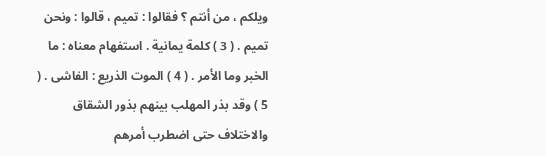ويلكم ، من أنتم ؟ فقالوا : تميم ، قالوا : ونحن تميم . ( 3 ) كلمة يمانية . استفهام معناه : ما الخبر وما الأمر . ( 4 ) الموت الذريع : الفاشى . ( 5 ) وقد بذر المهلب بينهم بذور الشقاق والاختلاف حتى اضطرب أمرهم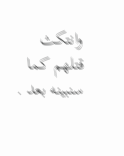وانتكث قتلهم كما سنبينه بعد .